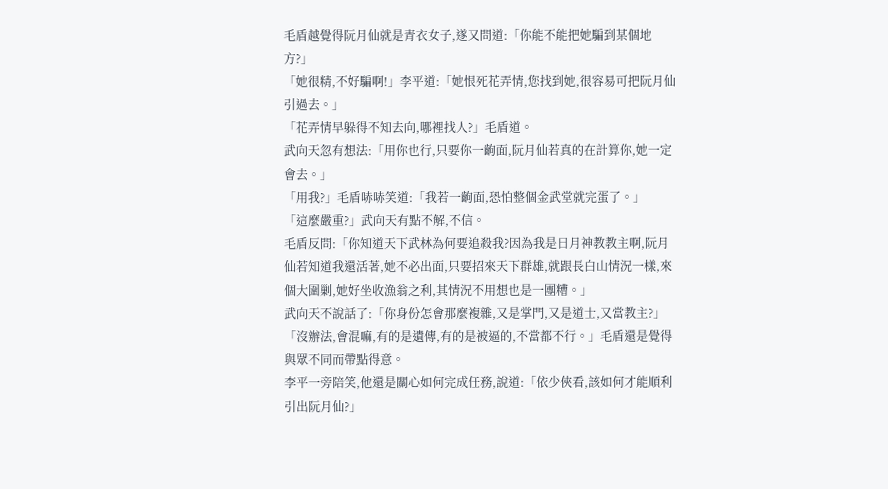毛盾越覺得阮月仙就是青衣女子,遂又問道:「你能不能把她騙到某個地方?」
「她很精,不好騙啊!」李平道:「她恨死花弄情,您找到她,很容易可把阮月仙引過去。」
「花弄情早躲得不知去向,哪裡找人?」毛盾道。
武向天忽有想法:「用你也行,只要你一齣面,阮月仙若真的在計算你,她一定會去。」
「用我?」毛盾哧哧笑道:「我若一齣面,恐怕整個金武堂就完蛋了。」
「這麼嚴重?」武向天有點不解,不信。
毛盾反問:「你知道天下武林為何要追殺我?因為我是日月神教教主啊,阮月仙若知道我還活著,她不必出面,只要招來天下群雄,就跟長白山情況一樣,來個大圍剿,她好坐收漁翁之利,其情況不用想也是一團糟。」
武向天不說話了:「你身份怎會那麼複雜,又是掌門,又是道士,又當教主?」
「沒辦法,會混嘛,有的是遺傳,有的是被逼的,不當都不行。」毛盾還是覺得與眾不同而帶點得意。
李平一旁陪笑,他還是關心如何完成任務,說道:「依少俠看,該如何才能順利引出阮月仙?」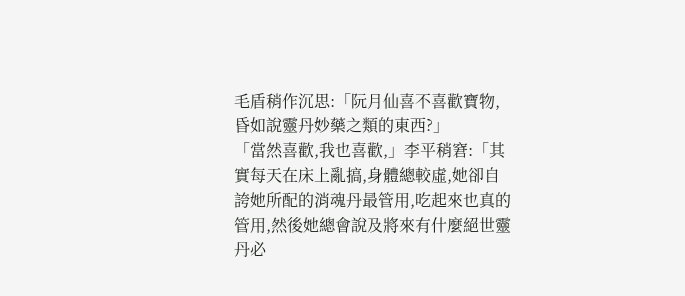毛盾稍作沉思:「阮月仙喜不喜歡寶物,昏如說靈丹妙藥之類的東西?」
「當然喜歡,我也喜歡,」李平稍窘:「其實每天在床上亂搞,身體總較虛,她卻自誇她所配的消魂丹最管用,吃起來也真的管用,然後她總會說及將來有什麼絕世靈丹必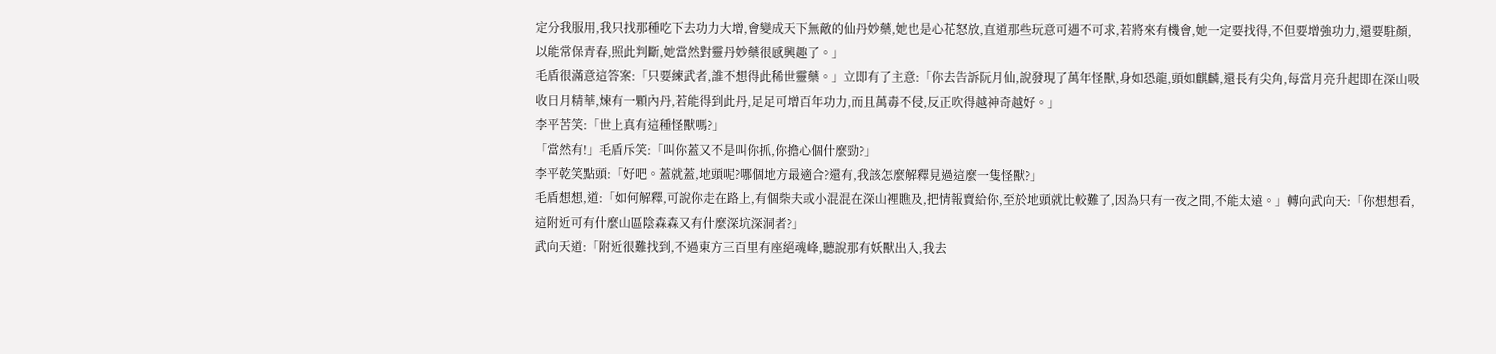定分我服用,我只找那種吃下去功力大增,會變成天下無敵的仙丹妙藥,她也是心花怒放,直道那些玩意可遇不可求,若將來有機會,她一定要找得,不但要增強功力,還要駐顏,以能常保青春,照此判斷,她當然對靈丹妙藥很感興趣了。」
毛盾很滿意這答案:「只要練武者,誰不想得此稀世靈藥。」立即有了主意:「你去告訴阮月仙,說發現了萬年怪獸,身如恐龍,頭如麒麟,還長有尖角,每當月亮升起即在深山吸收日月精華,煉有一顆內丹,若能得到此丹,足足可增百年功力,而且萬毒不侵,反正吹得越神奇越好。」
李平苦笑:「世上真有這種怪獸嗎?」
「當然有!」毛盾斥笑:「叫你蓋又不是叫你抓,你擔心個什麼勁?」
李平乾笑點頭:「好吧。蓋就蓋,地頭呢?哪個地方最適合?還有,我該怎麼解釋見過這麼一隻怪獸?」
毛盾想想,道:「如何解釋,可說你走在路上,有個柴夫或小混混在深山裡瞧及,把情報賣給你,至於地頭就比較難了,因為只有一夜之間,不能太遠。」轉向武向天:「你想想看,這附近可有什麼山區陰森森又有什麼深坑深洞者?」
武向天道:「附近很難找到,不過東方三百里有座絕魂峰,聽說那有妖獸出入,我去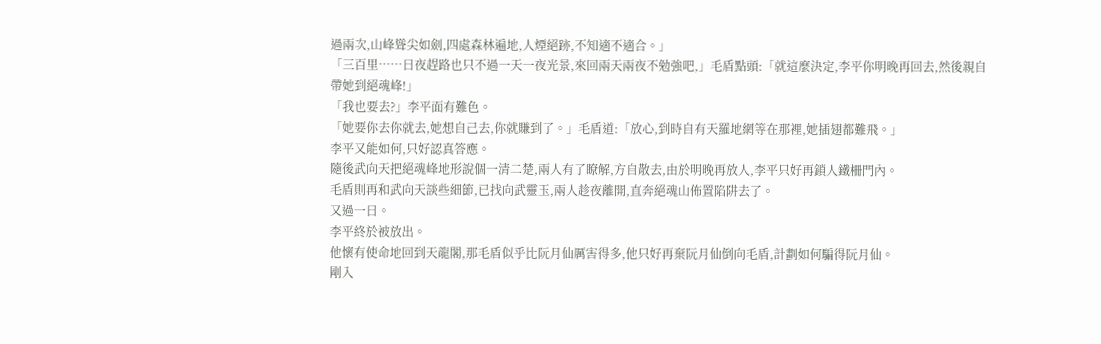過兩次,山峰聳尖如劍,四處森林遍地,人煙絕跡,不知適不適合。」
「三百里……日夜趕路也只不過一天一夜光景,來回兩天兩夜不勉強吧,」毛盾點頭:「就這麼決定,李平你明晚再回去,然後親自帶她到絕魂峰!」
「我也要去?」李平面有難色。
「她要你去你就去,她想自己去,你就賺到了。」毛盾道:「放心,到時自有天羅地網等在那裡,她插翅都難飛。」
李平又能如何,只好認真答應。
隨後武向天把絕魂峰地形說個一清二楚,兩人有了瞭解,方自散去,由於明晚再放人,李平只好再鎖人鐵柵門內。
毛盾則再和武向天談些細節,已找向武靈玉,兩人趁夜離開,直奔絕魂山佈置陷阱去了。
又過一日。
李平終於被放出。
他懷有使命地回到天龍閣,那毛盾似乎比阮月仙厲害得多,他只好再棄阮月仙倒向毛盾,計劃如何騙得阮月仙。
剛入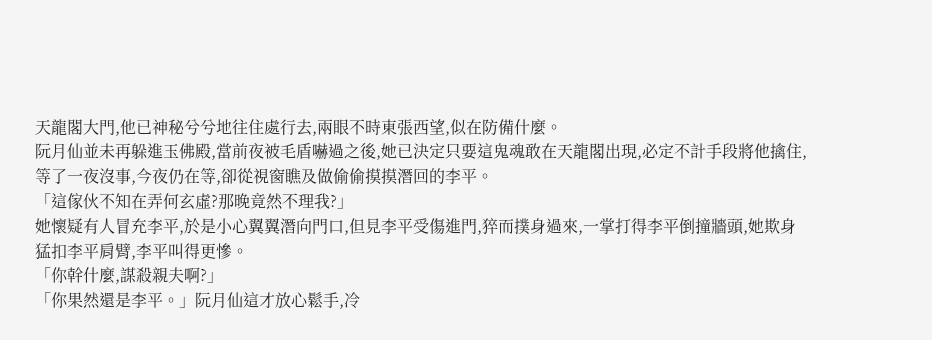天龍閣大門,他已神秘兮兮地往住處行去,兩眼不時東張西望,似在防備什麼。
阮月仙並未再躲進玉佛殿,當前夜被毛盾嚇過之後,她已決定只要這鬼魂敢在天龍閣出現,必定不計手段將他擒住,等了一夜沒事,今夜仍在等,卻從視窗瞧及做偷偷摸摸潛回的李平。
「這傢伙不知在弄何玄虛?那晚竟然不理我?」
她懷疑有人冒充李平,於是小心翼翼潛向門口,但見李平受傷進門,猝而撲身過來,一掌打得李平倒撞牆頭,她欺身猛扣李平肩臂,李平叫得更慘。
「你幹什麼,謀殺親夫啊?」
「你果然還是李平。」阮月仙這才放心鬆手,冷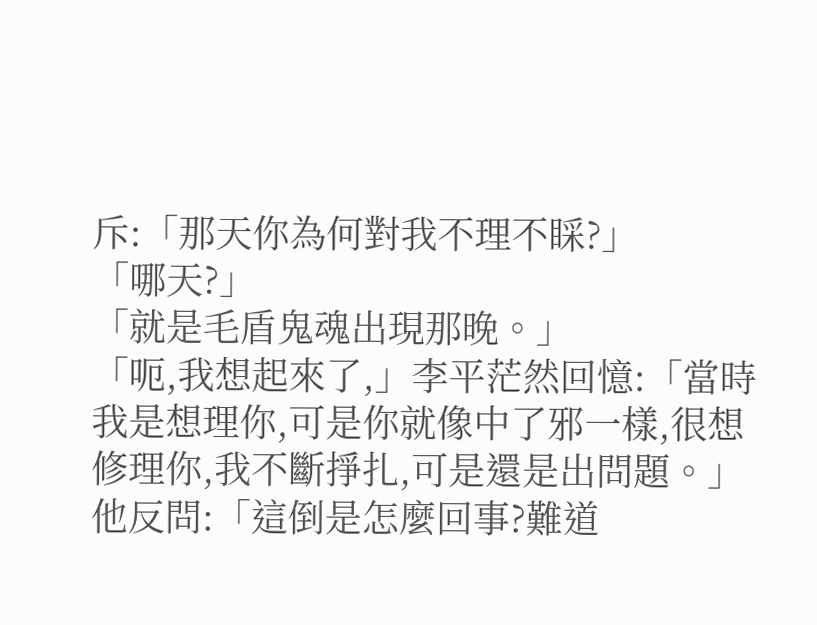斥:「那天你為何對我不理不睬?」
「哪天?」
「就是毛盾鬼魂出現那晚。」
「呃,我想起來了,」李平茫然回憶:「當時我是想理你,可是你就像中了邪一樣,很想修理你,我不斷掙扎,可是還是出問題。」他反問:「這倒是怎麼回事?難道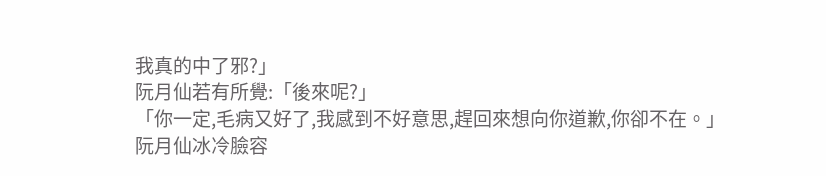我真的中了邪?」
阮月仙若有所覺:「後來呢?」
「你一定,毛病又好了,我感到不好意思,趕回來想向你道歉,你卻不在。」
阮月仙冰冷臉容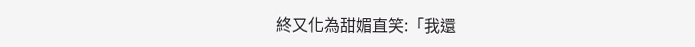終又化為甜媚直笑:「我還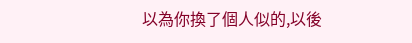以為你換了個人似的,以後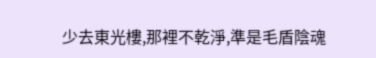少去東光樓,那裡不乾淨,準是毛盾陰魂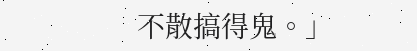不散搞得鬼。」